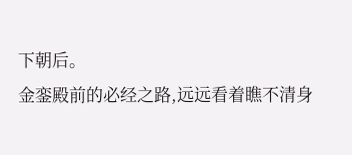下朝后。
金銮殿前的必经之路,远远看着瞧不清身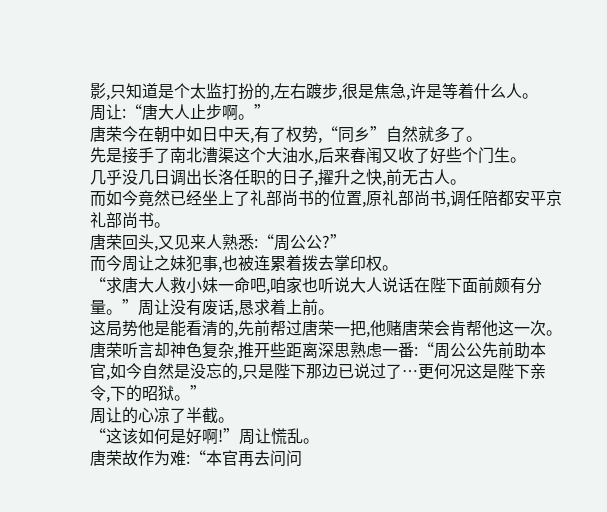影,只知道是个太监打扮的,左右踱步,很是焦急,许是等着什么人。
周让:“唐大人止步啊。”
唐荣今在朝中如日中天,有了权势,“同乡”自然就多了。
先是接手了南北漕渠这个大油水,后来春闱又收了好些个门生。
几乎没几日调出长洛任职的日子,擢升之快,前无古人。
而如今竟然已经坐上了礼部尚书的位置,原礼部尚书,调任陪都安平京礼部尚书。
唐荣回头,又见来人熟悉:“周公公?”
而今周让之妹犯事,也被连累着拨去掌印权。
“求唐大人救小妹一命吧,咱家也听说大人说话在陛下面前颇有分量。”周让没有废话,恳求着上前。
这局势他是能看清的,先前帮过唐荣一把,他赌唐荣会肯帮他这一次。
唐荣听言却神色复杂,推开些距离深思熟虑一番:“周公公先前助本官,如今自然是没忘的,只是陛下那边已说过了…更何况这是陛下亲令,下的昭狱。”
周让的心凉了半截。
“这该如何是好啊!”周让慌乱。
唐荣故作为难:“本官再去问问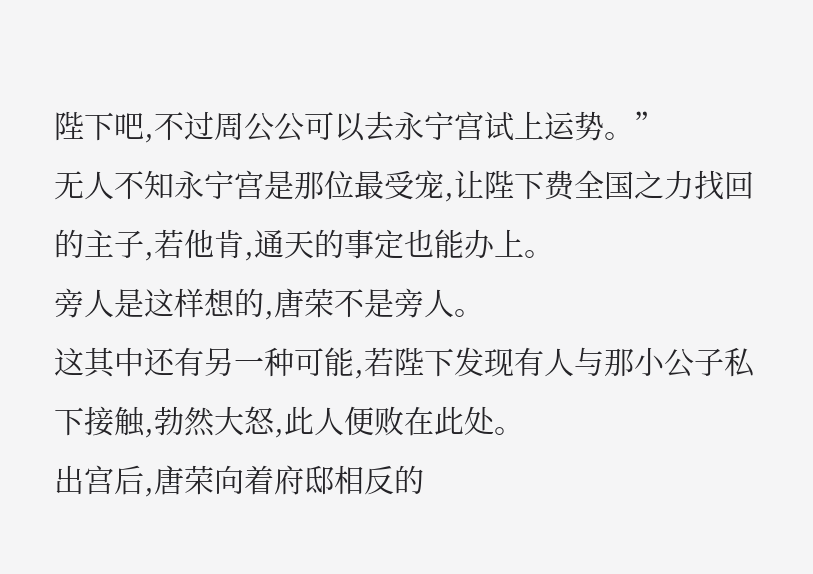陛下吧,不过周公公可以去永宁宫试上运势。”
无人不知永宁宫是那位最受宠,让陛下费全国之力找回的主子,若他肯,通天的事定也能办上。
旁人是这样想的,唐荣不是旁人。
这其中还有另一种可能,若陛下发现有人与那小公子私下接触,勃然大怒,此人便败在此处。
出宫后,唐荣向着府邸相反的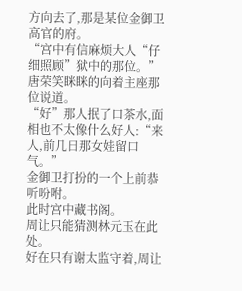方向去了,那是某位金御卫高官的府。
“宫中有信麻烦大人“仔细照顾”狱中的那位。”唐荣笑眯眯的向着主座那位说道。
“好”那人抿了口茶水,面相也不太像什么好人:“来人,前几日那女娃留口气。”
金御卫打扮的一个上前恭听吩咐。
此时宫中藏书阁。
周让只能猜测林元玉在此处。
好在只有谢太监守着,周让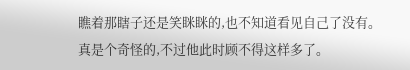瞧着那瞎子还是笑眯眯的,也不知道看见自己了没有。
真是个奇怪的,不过他此时顾不得这样多了。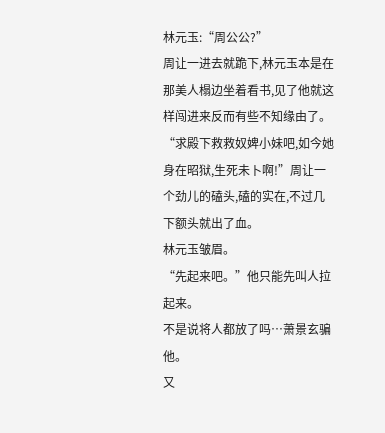林元玉:“周公公?”
周让一进去就跪下,林元玉本是在那美人榻边坐着看书,见了他就这样闯进来反而有些不知缘由了。
“求殿下救救奴婢小妹吧,如今她身在昭狱,生死未卜啊!”周让一个劲儿的磕头,磕的实在,不过几下额头就出了血。
林元玉皱眉。
“先起来吧。”他只能先叫人拉起来。
不是说将人都放了吗…萧景玄骗他。
又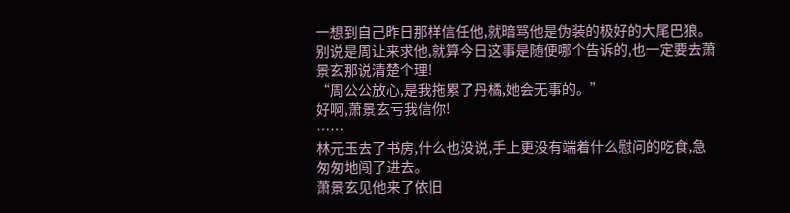一想到自己昨日那样信任他,就暗骂他是伪装的极好的大尾巴狼。
别说是周让来求他,就算今日这事是随便哪个告诉的,也一定要去萧景玄那说清楚个理!
“周公公放心,是我拖累了丹橘,她会无事的。”
好啊,萧景玄亏我信你!
……
林元玉去了书房,什么也没说,手上更没有端着什么慰问的吃食,急匆匆地闯了进去。
萧景玄见他来了依旧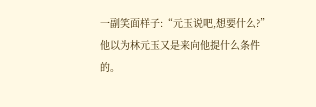一副笑面样子:“元玉说吧,想要什么?”
他以为林元玉又是来向他提什么条件的。